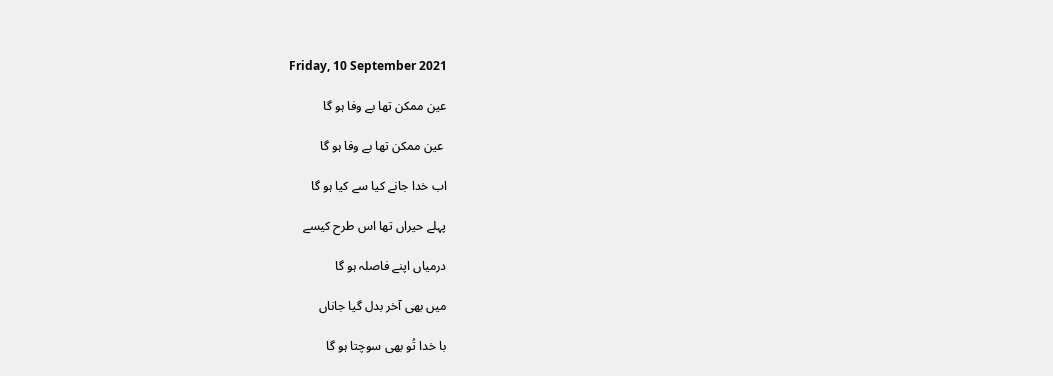Friday, 10 September 2021

عین ممکن تھا بے وفا ہو گا

 عین ممکن تھا بے وفا ہو گا

اب خدا جانے کیا سے کیا ہو گا

پہلے حیراں تھا اس طرح کیسے

درمیاں اپنے فاصلہ ہو گا

میں بھی آخر بدل گیا جاناں

با خدا تُو بھی سوچتا ہو گا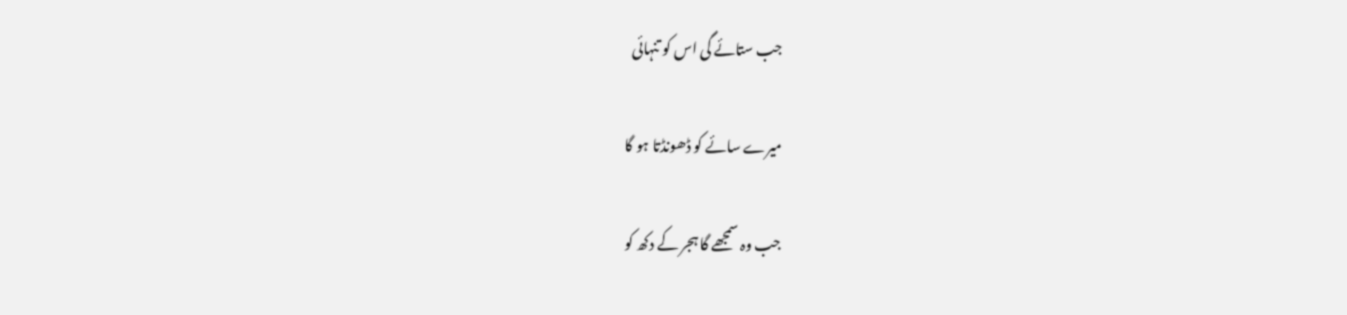جب ستائے گی اس کو تنہائی

میرے سائے کو ڈھونڈتا ہو گا

جب وہ سمجھے گا ہجر کے دکھ کو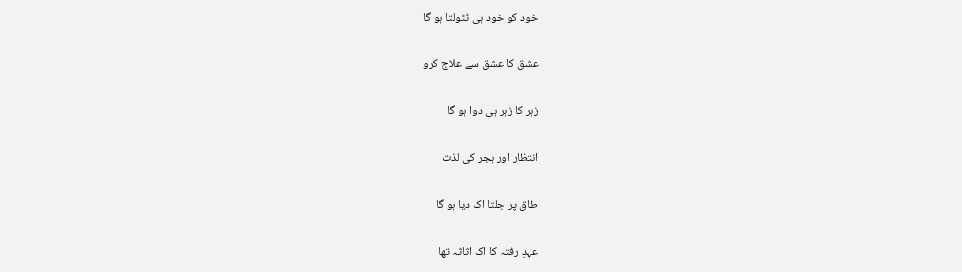خود کو خود ہی ٹٹولتا ہو گا

عشق کا عشق سے علاج کرو

زہر کا زہر ہی دوا ہو گا

انتظار اور ہجر کی لذت

طاق پر جلتا اک دیا ہو گا

عہدِ رفتہ کا اک اثاثہ تھا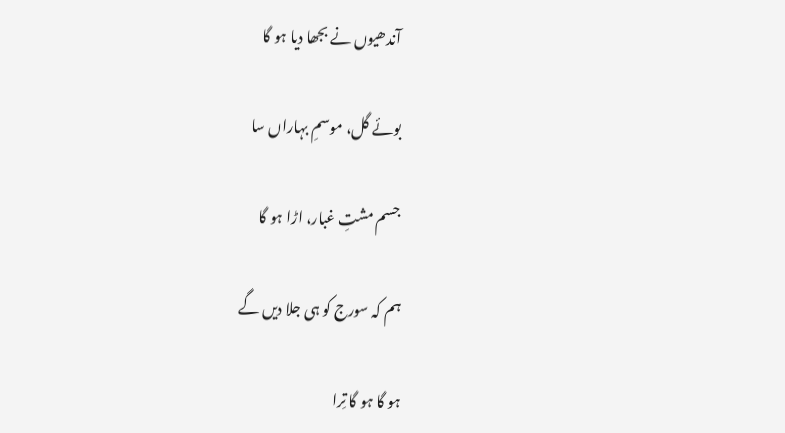آندھیوں نے بجھا دیا ہو گا

بوئے گل، موسمِ بہاراں سا

جسم مشتِ غبار، اڑا ہو گا

ہم کہ سورج کو ہی جلا دیں گے

ہو گا ہو گا تِرا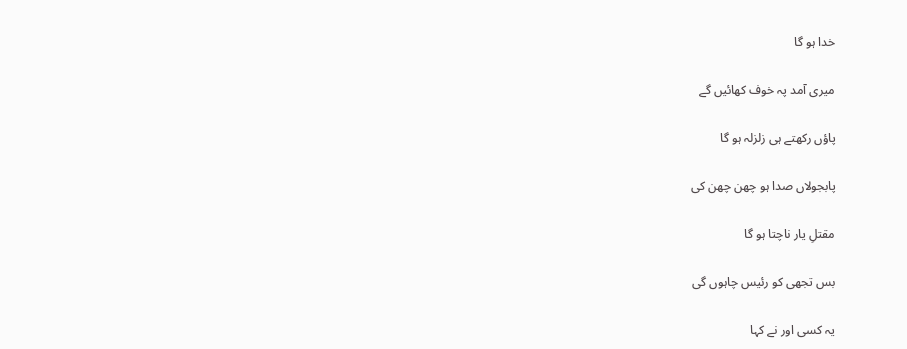خدا ہو گا

میری آمد پہ خوف کھائیں گے

پاؤں رکھتے ہی زلزلہ ہو گا

پابجولاں صدا ہو چھن چھن کی

مقتلِ یار ناچتا ہو گا

بس تجھی کو رئیس چاہوں گی

یہ کسی اور نے کہا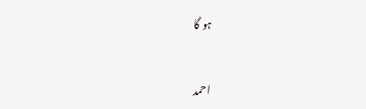ہو گا


احمد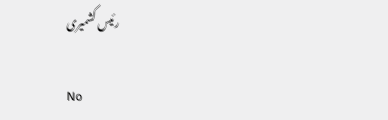رئیس کشمیری

No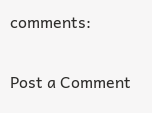comments:

Post a Comment